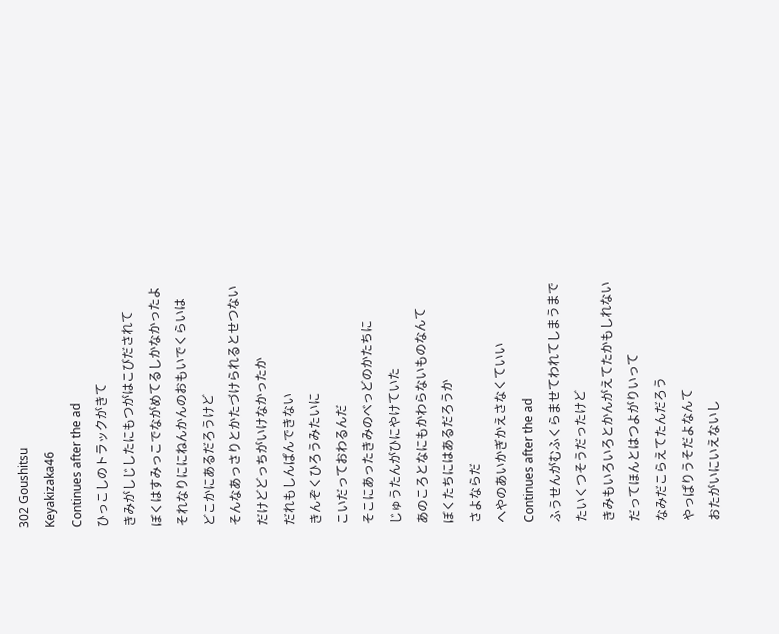302 Goushitsu
Keyakizaka46
Continues after the ad
ひっこしのトラックがきて
きみがしじしたにもつがはこびだされて
ぼくはすみっこでながめてるしかなかったよ
それなりににねんかんのおもいでくらいは
どこかにあるだろうけど
そんなあっさりとかたづけられるとせつない
だけどどっちがいけなかったか
だれもしんぱんできない
きんぞくひろうみたいに
こいだっておわるんだ
そこにあったきみのべっどのかたちに
じゅうたんがひにやけていた
あのころとなにもかわらないものなんて
ぼくたちにはあるだろうか
さよならだ
へやのあいかぎかえさなくていい
Continues after the ad
ふうせんがむふくらませてわれてしまうまで
たいくつそうだったけど
きみもいろいろとかんがえてたかもしれない
だってほんとはつよがりいって
なみだこらえてたんだろう
やっぱりうそだよなんて
おたがいにいえないし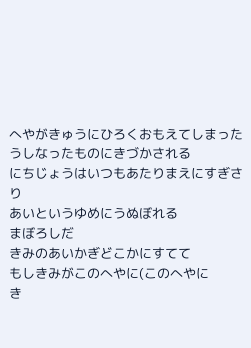へやがきゅうにひろくおもえてしまった
うしなったものにきづかされる
にちじょうはいつもあたりまえにすぎさり
あいというゆめにうぬぼれる
まぼろしだ
きみのあいかぎどこかにすてて
もしきみがこのへやに(このへやに
き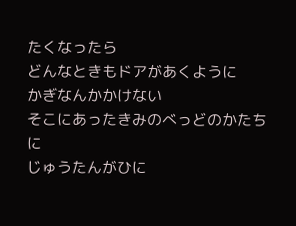たくなったら
どんなときもドアがあくように
かぎなんかかけない
そこにあったきみのべっどのかたちに
じゅうたんがひに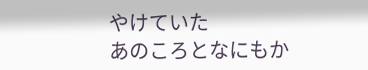やけていた
あのころとなにもか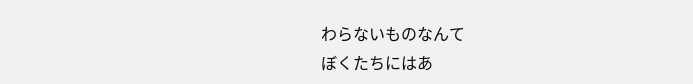わらないものなんて
ぼくたちにはあ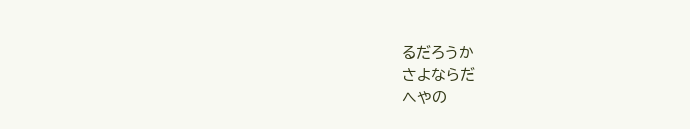るだろうか
さよならだ
へやの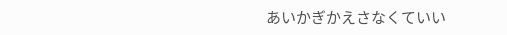あいかぎかえさなくていい